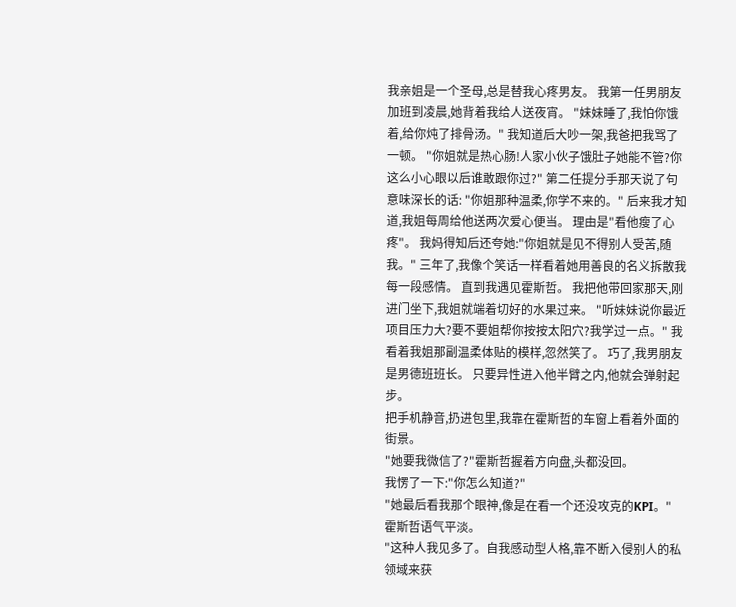我亲姐是一个圣母,总是替我心疼男友。 我第一任男朋友加班到凌晨,她背着我给人送夜宵。 "妹妹睡了,我怕你饿着,给你炖了排骨汤。" 我知道后大吵一架,我爸把我骂了一顿。 "你姐就是热心肠!人家小伙子饿肚子她能不管?你这么小心眼以后谁敢跟你过?" 第二任提分手那天说了句意味深长的话: "你姐那种温柔,你学不来的。" 后来我才知道,我姐每周给他送两次爱心便当。 理由是"看他瘦了心疼"。 我妈得知后还夸她:"你姐就是见不得别人受苦,随我。" 三年了,我像个笑话一样看着她用善良的名义拆散我每一段感情。 直到我遇见霍斯哲。 我把他带回家那天,刚进门坐下,我姐就端着切好的水果过来。 "听妹妹说你最近项目压力大?要不要姐帮你按按太阳穴?我学过一点。" 我看着我姐那副温柔体贴的模样,忽然笑了。 巧了,我男朋友是男德班班长。 只要异性进入他半臂之内,他就会弹射起步。
把手机静音,扔进包里,我靠在霍斯哲的车窗上看着外面的街景。
"她要我微信了?"霍斯哲握着方向盘,头都没回。
我愣了一下:"你怎么知道?"
"她最后看我那个眼神,像是在看一个还没攻克的KPI。"
霍斯哲语气平淡。
"这种人我见多了。自我感动型人格,靠不断入侵别人的私领域来获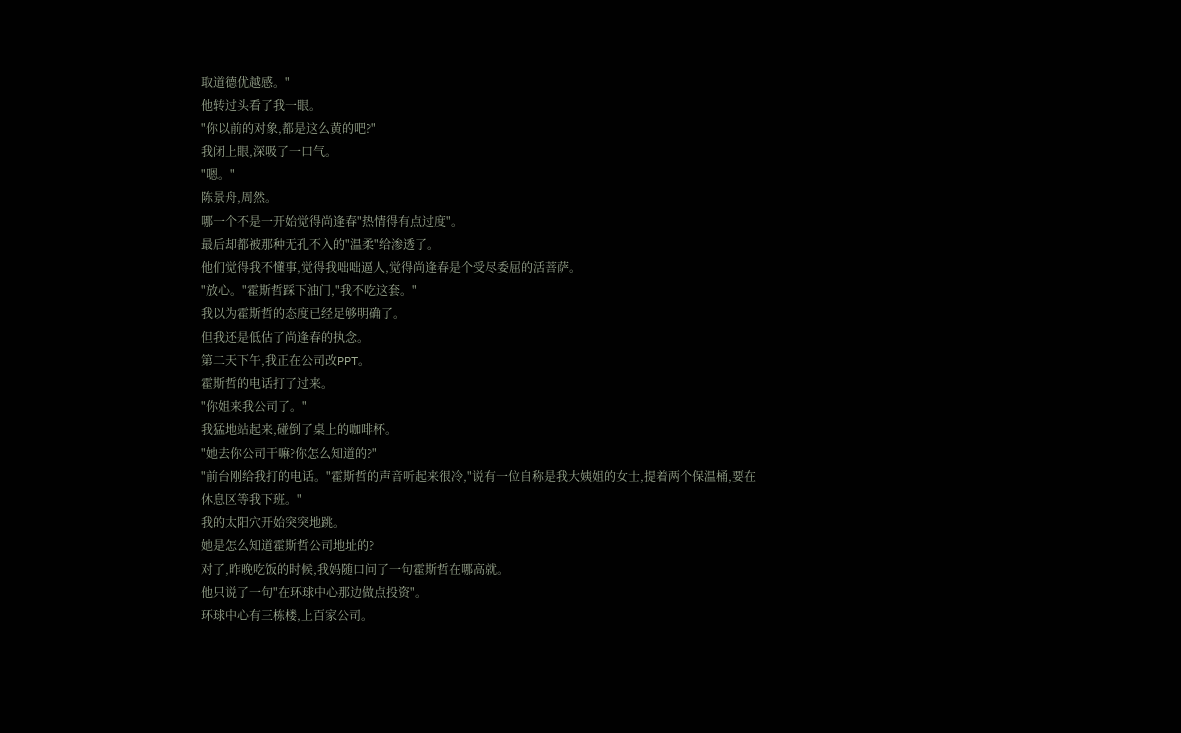取道德优越感。"
他转过头看了我一眼。
"你以前的对象,都是这么黄的吧?"
我闭上眼,深吸了一口气。
"嗯。"
陈景舟,周然。
哪一个不是一开始觉得尚逢春"热情得有点过度"。
最后却都被那种无孔不入的"温柔"给渗透了。
他们觉得我不懂事,觉得我咄咄逼人,觉得尚逢春是个受尽委屈的活菩萨。
"放心。"霍斯哲踩下油门,"我不吃这套。"
我以为霍斯哲的态度已经足够明确了。
但我还是低估了尚逢春的执念。
第二天下午,我正在公司改PPT。
霍斯哲的电话打了过来。
"你姐来我公司了。"
我猛地站起来,碰倒了桌上的咖啡杯。
"她去你公司干嘛?你怎么知道的?"
"前台刚给我打的电话。"霍斯哲的声音听起来很冷,"说有一位自称是我大姨姐的女士,提着两个保温桶,要在休息区等我下班。"
我的太阳穴开始突突地跳。
她是怎么知道霍斯哲公司地址的?
对了,昨晚吃饭的时候,我妈随口问了一句霍斯哲在哪高就。
他只说了一句"在环球中心那边做点投资"。
环球中心有三栋楼,上百家公司。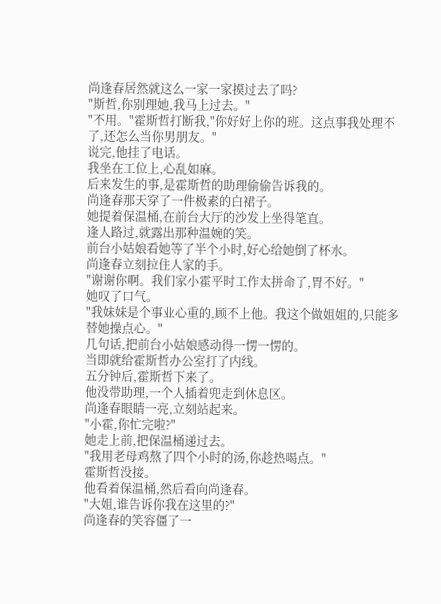尚逢春居然就这么一家一家摸过去了吗?
"斯哲,你别理她,我马上过去。"
"不用。"霍斯哲打断我,"你好好上你的班。这点事我处理不了,还怎么当你男朋友。"
说完,他挂了电话。
我坐在工位上,心乱如麻。
后来发生的事,是霍斯哲的助理偷偷告诉我的。
尚逢春那天穿了一件极素的白裙子。
她提着保温桶,在前台大厅的沙发上坐得笔直。
逢人路过,就露出那种温婉的笑。
前台小姑娘看她等了半个小时,好心给她倒了杯水。
尚逢春立刻拉住人家的手。
"谢谢你啊。我们家小霍平时工作太拼命了,胃不好。"
她叹了口气。
"我妹妹是个事业心重的,顾不上他。我这个做姐姐的,只能多替她操点心。"
几句话,把前台小姑娘感动得一愣一愣的。
当即就给霍斯哲办公室打了内线。
五分钟后,霍斯哲下来了。
他没带助理,一个人插着兜走到休息区。
尚逢春眼睛一亮,立刻站起来。
"小霍,你忙完啦?"
她走上前,把保温桶递过去。
"我用老母鸡熬了四个小时的汤,你趁热喝点。"
霍斯哲没接。
他看着保温桶,然后看向尚逢春。
"大姐,谁告诉你我在这里的?"
尚逢春的笑容僵了一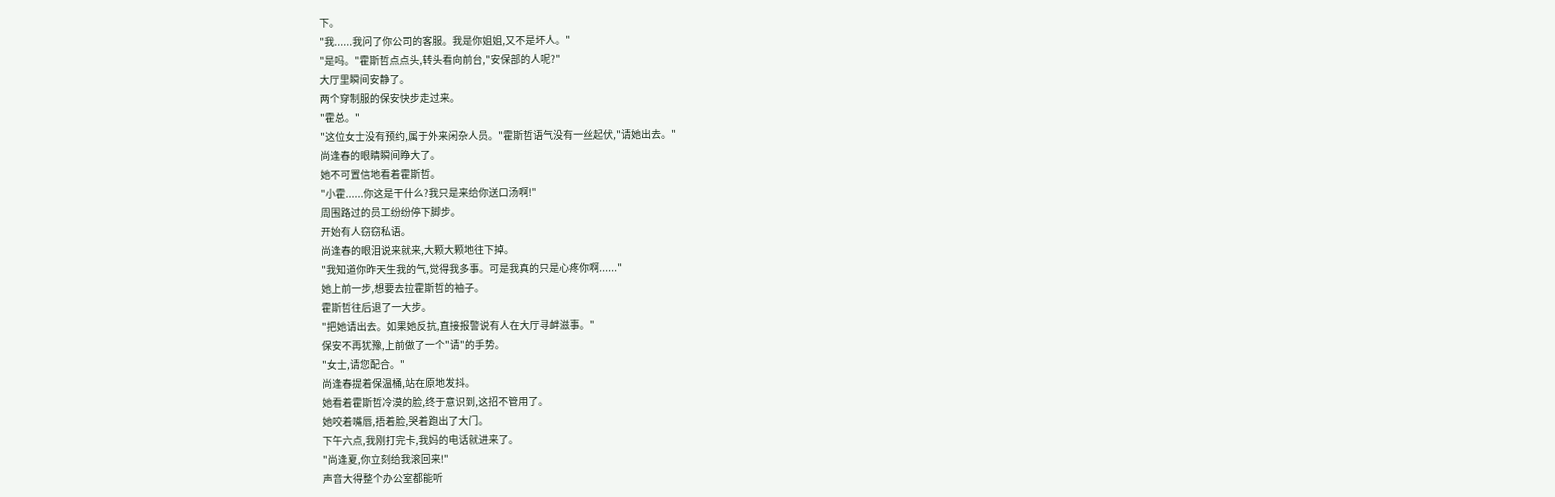下。
"我......我问了你公司的客服。我是你姐姐,又不是坏人。"
"是吗。"霍斯哲点点头,转头看向前台,"安保部的人呢?"
大厅里瞬间安静了。
两个穿制服的保安快步走过来。
"霍总。"
"这位女士没有预约,属于外来闲杂人员。"霍斯哲语气没有一丝起伏,"请她出去。"
尚逢春的眼睛瞬间睁大了。
她不可置信地看着霍斯哲。
"小霍......你这是干什么?我只是来给你送口汤啊!"
周围路过的员工纷纷停下脚步。
开始有人窃窃私语。
尚逢春的眼泪说来就来,大颗大颗地往下掉。
"我知道你昨天生我的气,觉得我多事。可是我真的只是心疼你啊......"
她上前一步,想要去拉霍斯哲的袖子。
霍斯哲往后退了一大步。
"把她请出去。如果她反抗,直接报警说有人在大厅寻衅滋事。"
保安不再犹豫,上前做了一个"请"的手势。
"女士,请您配合。"
尚逢春提着保温桶,站在原地发抖。
她看着霍斯哲冷漠的脸,终于意识到,这招不管用了。
她咬着嘴唇,捂着脸,哭着跑出了大门。
下午六点,我刚打完卡,我妈的电话就进来了。
"尚逢夏,你立刻给我滚回来!"
声音大得整个办公室都能听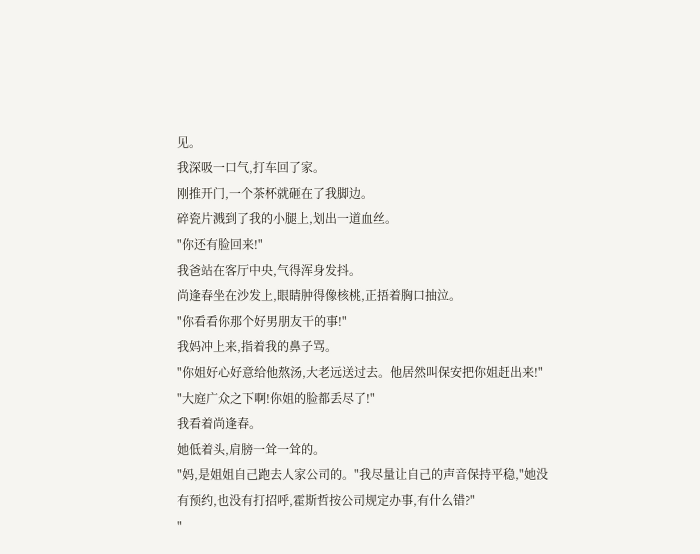见。
我深吸一口气,打车回了家。
刚推开门,一个茶杯就砸在了我脚边。
碎瓷片溅到了我的小腿上,划出一道血丝。
"你还有脸回来!"
我爸站在客厅中央,气得浑身发抖。
尚逢春坐在沙发上,眼睛肿得像核桃,正捂着胸口抽泣。
"你看看你那个好男朋友干的事!"
我妈冲上来,指着我的鼻子骂。
"你姐好心好意给他熬汤,大老远送过去。他居然叫保安把你姐赶出来!"
"大庭广众之下啊!你姐的脸都丢尽了!"
我看着尚逢春。
她低着头,肩膀一耸一耸的。
"妈,是姐姐自己跑去人家公司的。"我尽量让自己的声音保持平稳,"她没有预约,也没有打招呼,霍斯哲按公司规定办事,有什么错?"
"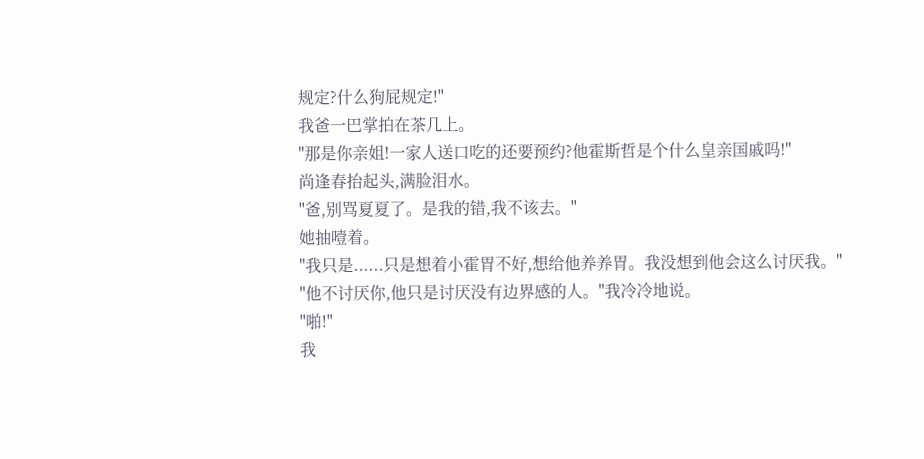规定?什么狗屁规定!"
我爸一巴掌拍在茶几上。
"那是你亲姐!一家人送口吃的还要预约?他霍斯哲是个什么皇亲国戚吗!"
尚逢春抬起头,满脸泪水。
"爸,别骂夏夏了。是我的错,我不该去。"
她抽噎着。
"我只是......只是想着小霍胃不好,想给他养养胃。我没想到他会这么讨厌我。"
"他不讨厌你,他只是讨厌没有边界感的人。"我冷冷地说。
"啪!"
我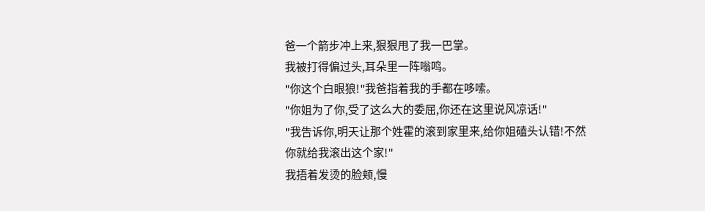爸一个箭步冲上来,狠狠甩了我一巴掌。
我被打得偏过头,耳朵里一阵嗡鸣。
"你这个白眼狼!"我爸指着我的手都在哆嗦。
"你姐为了你,受了这么大的委屈,你还在这里说风凉话!"
"我告诉你,明天让那个姓霍的滚到家里来,给你姐磕头认错!不然你就给我滚出这个家!"
我捂着发烫的脸颊,慢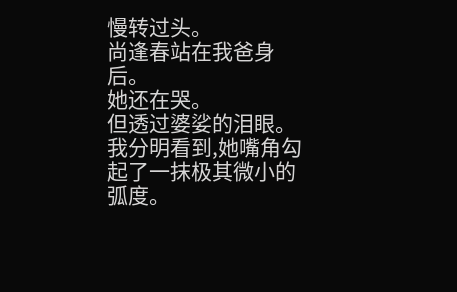慢转过头。
尚逢春站在我爸身后。
她还在哭。
但透过婆娑的泪眼。
我分明看到,她嘴角勾起了一抹极其微小的弧度。